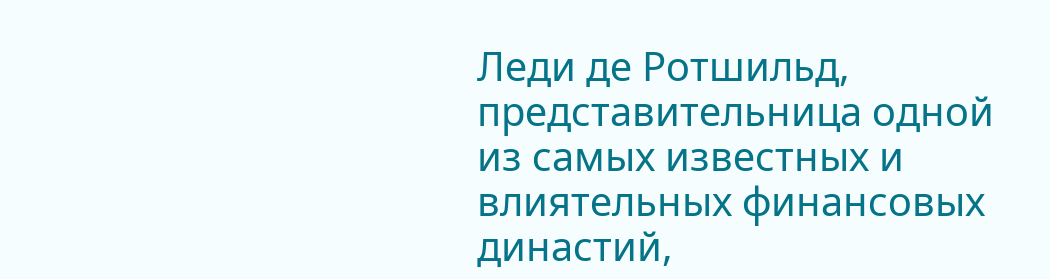Леди де Ротшильд, представительница одной из самых известных и влиятельных финансовых династий,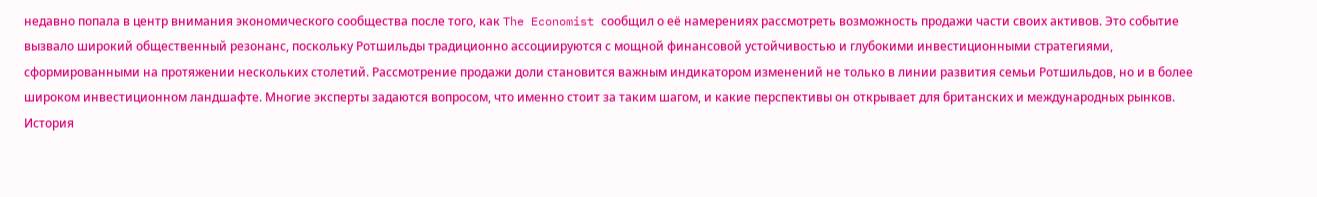недавно попала в центр внимания экономического сообщества после того, как The Economist сообщил о её намерениях рассмотреть возможность продажи части своих активов. Это событие вызвало широкий общественный резонанс, поскольку Ротшильды традиционно ассоциируются с мощной финансовой устойчивостью и глубокими инвестиционными стратегиями, сформированными на протяжении нескольких столетий. Рассмотрение продажи доли становится важным индикатором изменений не только в линии развития семьи Ротшильдов, но и в более широком инвестиционном ландшафте. Многие эксперты задаются вопросом, что именно стоит за таким шагом, и какие перспективы он открывает для британских и международных рынков. История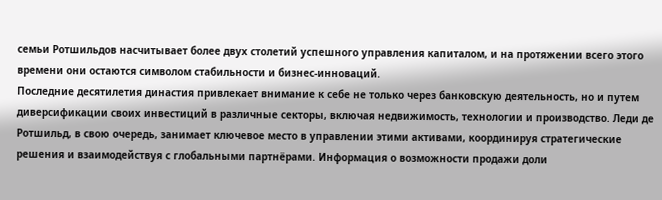семьи Ротшильдов насчитывает более двух столетий успешного управления капиталом, и на протяжении всего этого времени они остаются символом стабильности и бизнес-инноваций.
Последние десятилетия династия привлекает внимание к себе не только через банковскую деятельность, но и путем диверсификации своих инвестиций в различные секторы, включая недвижимость, технологии и производство. Леди де Ротшильд, в свою очередь, занимает ключевое место в управлении этими активами, координируя стратегические решения и взаимодействуя с глобальными партнёрами. Информация о возможности продажи доли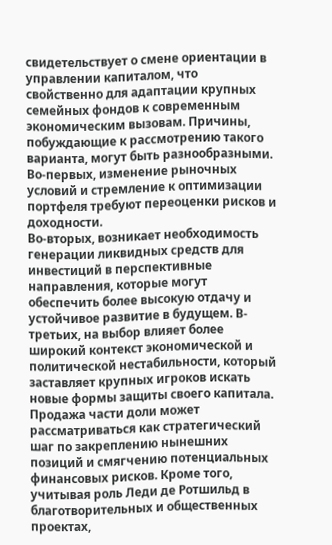свидетельствует о смене ориентации в управлении капиталом, что свойственно для адаптации крупных семейных фондов к современным экономическим вызовам. Причины, побуждающие к рассмотрению такого варианта, могут быть разнообразными. Во-первых, изменение рыночных условий и стремление к оптимизации портфеля требуют переоценки рисков и доходности.
Во-вторых, возникает необходимость генерации ликвидных средств для инвестиций в перспективные направления, которые могут обеспечить более высокую отдачу и устойчивое развитие в будущем. В-третьих, на выбор влияет более широкий контекст экономической и политической нестабильности, который заставляет крупных игроков искать новые формы защиты своего капитала. Продажа части доли может рассматриваться как стратегический шаг по закреплению нынешних позиций и смягчению потенциальных финансовых рисков. Кроме того, учитывая роль Леди де Ротшильд в благотворительных и общественных проектах,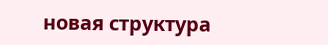новая структура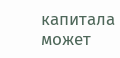капитала может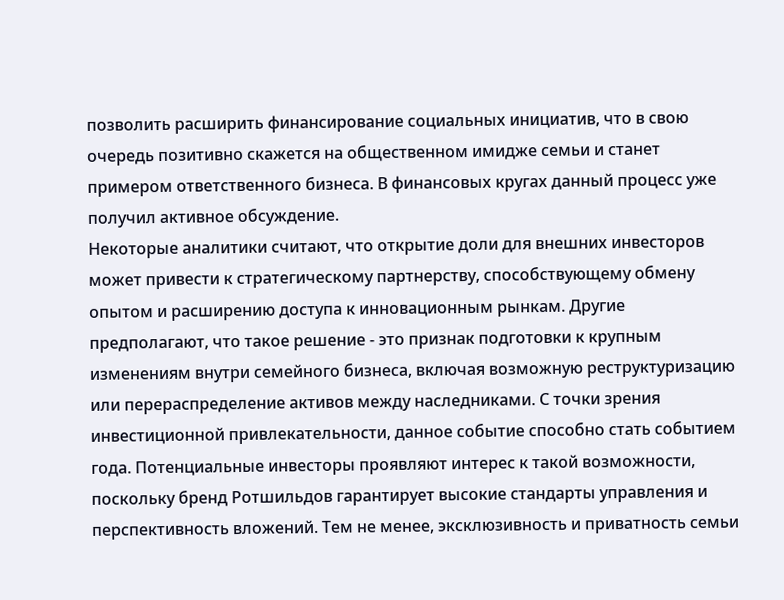позволить расширить финансирование социальных инициатив, что в свою очередь позитивно скажется на общественном имидже семьи и станет примером ответственного бизнеса. В финансовых кругах данный процесс уже получил активное обсуждение.
Некоторые аналитики считают, что открытие доли для внешних инвесторов может привести к стратегическому партнерству, способствующему обмену опытом и расширению доступа к инновационным рынкам. Другие предполагают, что такое решение - это признак подготовки к крупным изменениям внутри семейного бизнеса, включая возможную реструктуризацию или перераспределение активов между наследниками. С точки зрения инвестиционной привлекательности, данное событие способно стать событием года. Потенциальные инвесторы проявляют интерес к такой возможности, поскольку бренд Ротшильдов гарантирует высокие стандарты управления и перспективность вложений. Тем не менее, эксклюзивность и приватность семьи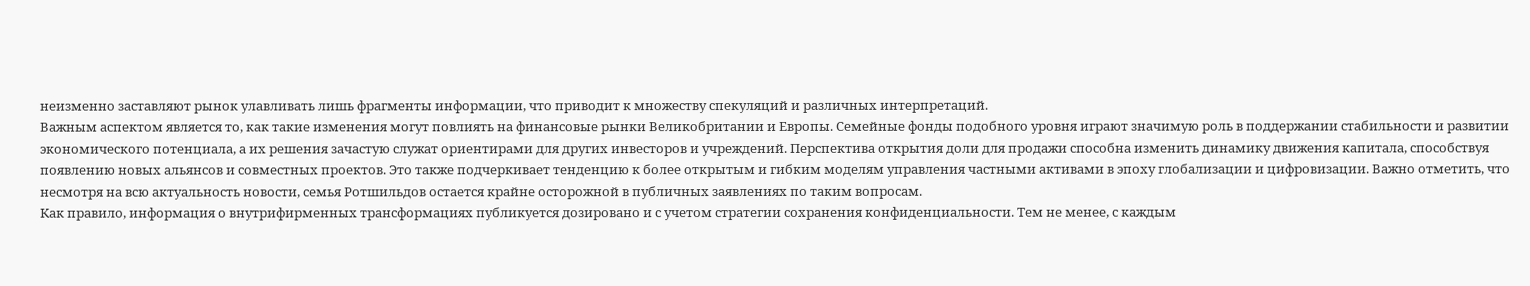неизменно заставляют рынок улавливать лишь фрагменты информации, что приводит к множеству спекуляций и различных интерпретаций.
Важным аспектом является то, как такие изменения могут повлиять на финансовые рынки Великобритании и Европы. Семейные фонды подобного уровня играют значимую роль в поддержании стабильности и развитии экономического потенциала, а их решения зачастую служат ориентирами для других инвесторов и учреждений. Перспектива открытия доли для продажи способна изменить динамику движения капитала, способствуя появлению новых альянсов и совместных проектов. Это также подчеркивает тенденцию к более открытым и гибким моделям управления частными активами в эпоху глобализации и цифровизации. Важно отметить, что несмотря на всю актуальность новости, семья Ротшильдов остается крайне осторожной в публичных заявлениях по таким вопросам.
Как правило, информация о внутрифирменных трансформациях публикуется дозировано и с учетом стратегии сохранения конфиденциальности. Тем не менее, с каждым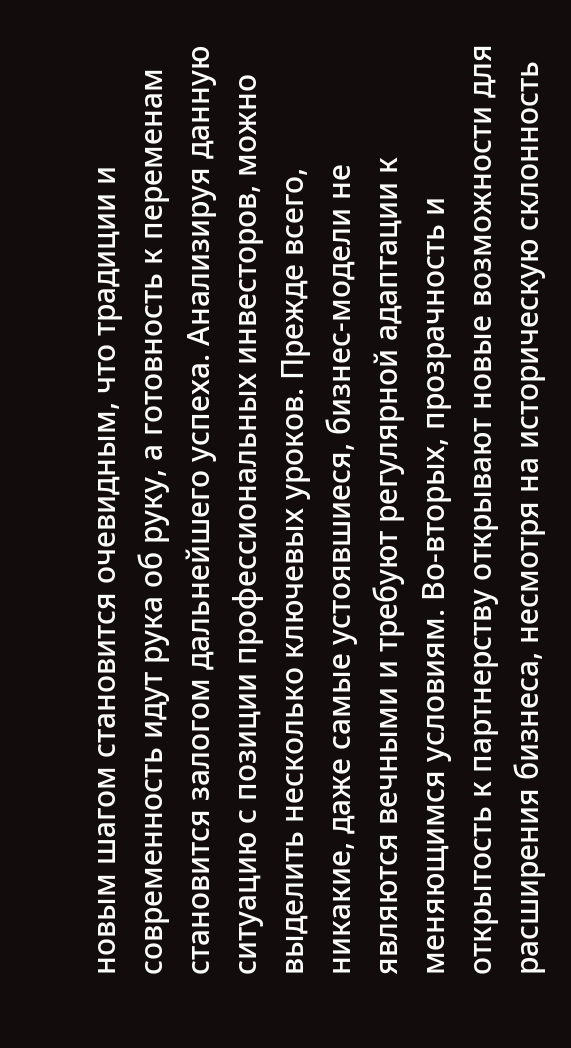новым шагом становится очевидным, что традиции и современность идут рука об руку, а готовность к переменам становится залогом дальнейшего успеха. Анализируя данную ситуацию с позиции профессиональных инвесторов, можно выделить несколько ключевых уроков. Прежде всего, никакие, даже самые устоявшиеся, бизнес-модели не являются вечными и требуют регулярной адаптации к меняющимся условиям. Во-вторых, прозрачность и открытость к партнерству открывают новые возможности для расширения бизнеса, несмотря на историческую склонность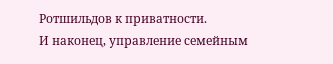Ротшильдов к приватности.
И наконец, управление семейным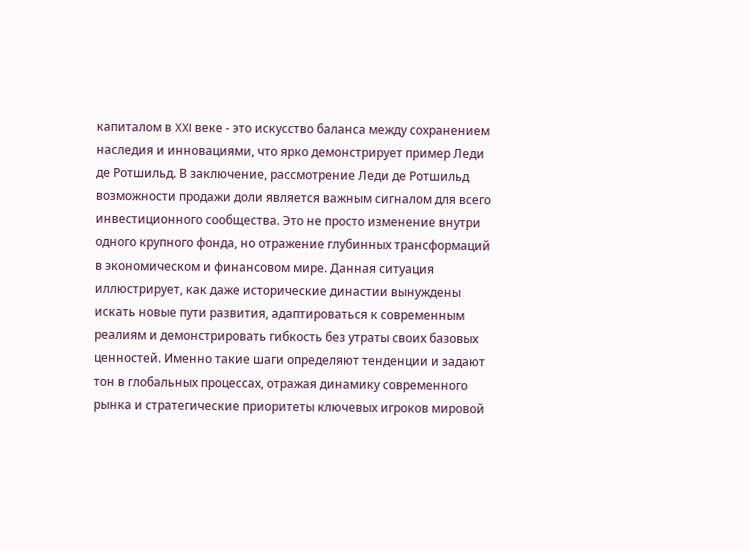капиталом в XXI веке - это искусство баланса между сохранением наследия и инновациями, что ярко демонстрирует пример Леди де Ротшильд. В заключение, рассмотрение Леди де Ротшильд возможности продажи доли является важным сигналом для всего инвестиционного сообщества. Это не просто изменение внутри одного крупного фонда, но отражение глубинных трансформаций в экономическом и финансовом мире. Данная ситуация иллюстрирует, как даже исторические династии вынуждены искать новые пути развития, адаптироваться к современным реалиям и демонстрировать гибкость без утраты своих базовых ценностей. Именно такие шаги определяют тенденции и задают тон в глобальных процессах, отражая динамику современного рынка и стратегические приоритеты ключевых игроков мировой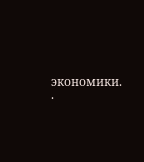экономики.
.